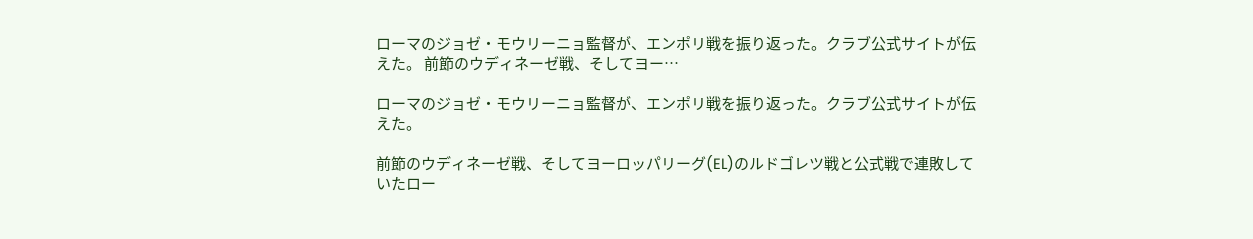ローマのジョゼ・モウリーニョ監督が、エンポリ戦を振り返った。クラブ公式サイトが伝えた。 前節のウディネーゼ戦、そしてヨー…

ローマのジョゼ・モウリーニョ監督が、エンポリ戦を振り返った。クラブ公式サイトが伝えた。

前節のウディネーゼ戦、そしてヨーロッパリーグ(EL)のルドゴレツ戦と公式戦で連敗していたロー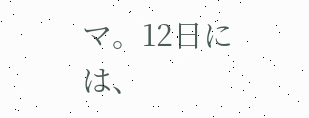マ。12日には、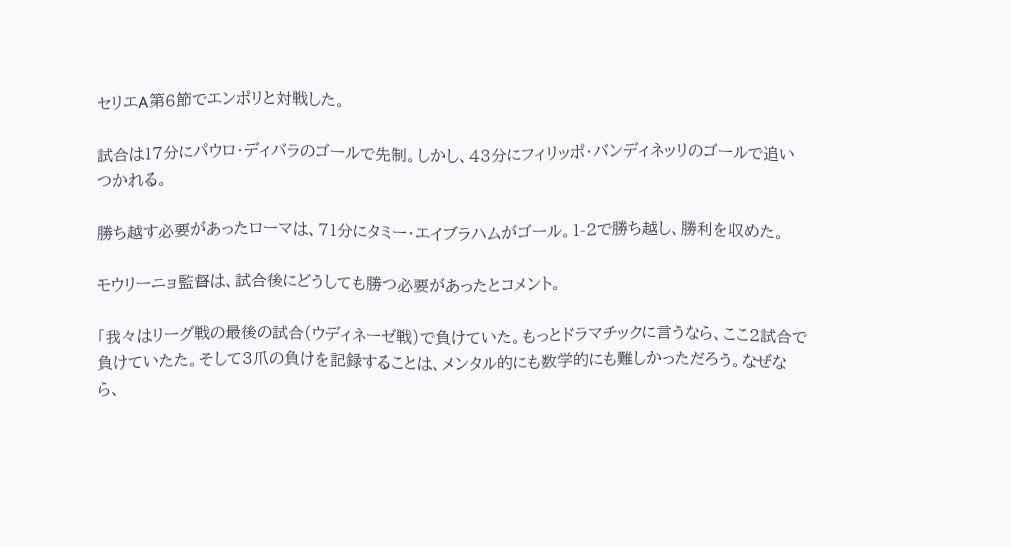セリエA第6節でエンポリと対戦した。

試合は17分にパウロ・ディバラのゴールで先制。しかし、43分にフィリッポ・バンディネッリのゴールで追いつかれる。

勝ち越す必要があったローマは、71分にタミー・エイブラハムがゴール。1-2で勝ち越し、勝利を収めた。

モウリーニョ監督は、試合後にどうしても勝つ必要があったとコメント。

「我々はリーグ戦の最後の試合(ウディネーゼ戦)で負けていた。もっとドラマチックに言うなら、ここ2試合で負けていたた。そして3爪の負けを記録することは、メンタル的にも数学的にも難しかっただろう。なぜなら、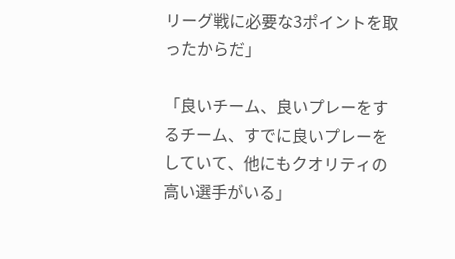リーグ戦に必要な3ポイントを取ったからだ」

「良いチーム、良いプレーをするチーム、すでに良いプレーをしていて、他にもクオリティの高い選手がいる」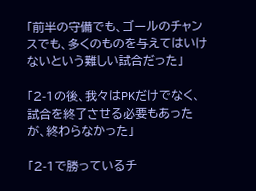「前半の守備でも、ゴールのチャンスでも、多くのものを与えてはいけないという難しい試合だった」

「2-1の後、我々はPKだけでなく、試合を終了させる必要もあったが、終わらなかった」

「2-1で勝っているチ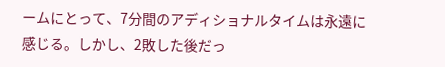ームにとって、7分間のアディショナルタイムは永遠に感じる。しかし、2敗した後だっ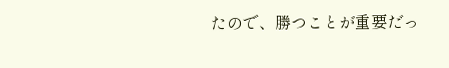たので、勝つことが重要だっ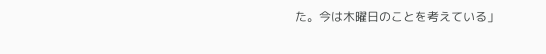た。今は木曜日のことを考えている」